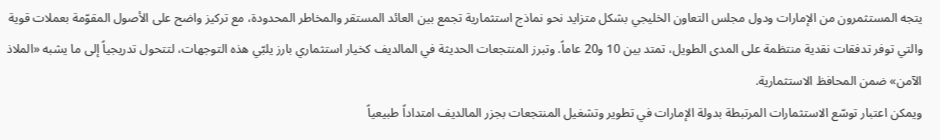يتجه المستثمرون من الإمارات ودول مجلس التعاون الخليجي بشكل متزايد نحو نماذج استثمارية تجمع بين العائد المستقر والمخاطر المحدودة، مع تركيز واضح على الأصول المقوّمة بعملات قوية والتي توفر تدفقات نقدية منتظمة على المدى الطويل، تمتد بين 10 و20 عاماً. وتبرز المنتجعات الحديثة في المالديف كخيار استثماري بارز يلبّي هذه التوجهات، لتتحول تدريجياً إلى ما يشبه «الملاذ الآمن» ضمن المحافظ الاستثمارية.
ويمكن اعتبار توسّع الاستثمارات المرتبطة بدولة الإمارات في تطوير وتشغيل المنتجعات بجزر المالديف امتداداً طبيعياً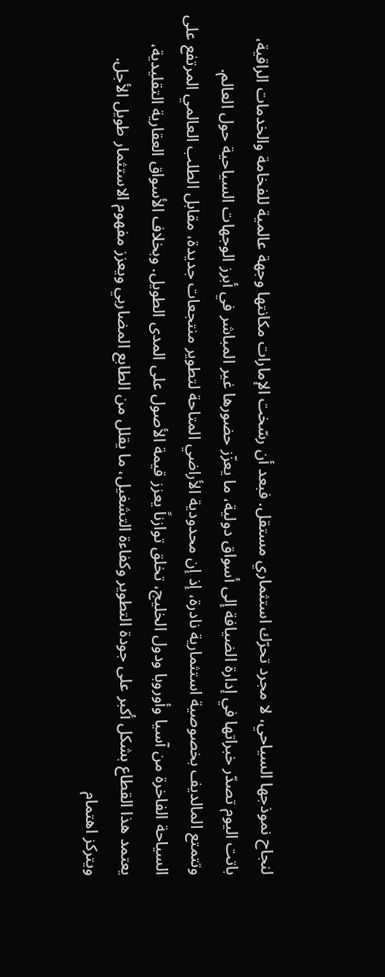لنجاح نموذجها السياحي، لا مجرد تحرّك استثماري مستقل. فبعد أن رسّخت الإمارات مكانتها وجهة عالمية للفخامة والخدمات الراقية، باتت اليوم تصدّر خبراتها في إدارة الضيافة إلى أسواق دولية، ما يعزّز حضورها غير المباشر في أبرز الوجهات السياحية حول العالم.
وتتمتع المالديف بخصوصية استثمارية نادرة، إذ إن محدودية الأراضي المتاحة لتطوير منتجعات جديدة، مقابل الطلب العالمي المرتفع على السياحة الفاخرة من آسيا وأوروبا ودول الخليج، تخلق توازناً يعزز قيمة الأصول على المدى الطويل. وبخلاف الأسواق العقارية التقليدية، يعتمد هذا القطاع بشكل أكبر على جودة التطوير وكفاءة التشغيل، ما يقلل من الطابع المضاربي ويعزز مفهوم الاستثمار طويل الأجل.
ويتركز اهتمام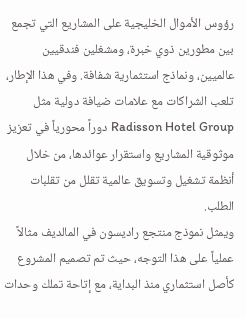رؤوس الأموال الخليجية على المشاريع التي تجمع بين مطورين ذوي خبرة، ومشغلين فندقيين عالميين، ونماذج استثمارية شفافة. وفي هذا الإطار، تلعب الشراكات مع علامات ضيافة دولية مثل Radisson Hotel Group دوراً محورياً في تعزيز موثوقية المشاريع واستقرار عوائدها، من خلال أنظمة تشغيل وتسويق عالمية تقلل من تقلبات الطلب.
ويمثل نموذج منتجع راديسون في المالديف مثالاً عملياً على هذا التوجه، حيث تم تصميم المشروع كأصل استثماري منذ البداية، مع إتاحة تملك وحدات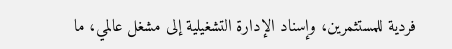فردية للمستثمرين، وإسناد الإدارة التشغيلية إلى مشغل عالمي، ما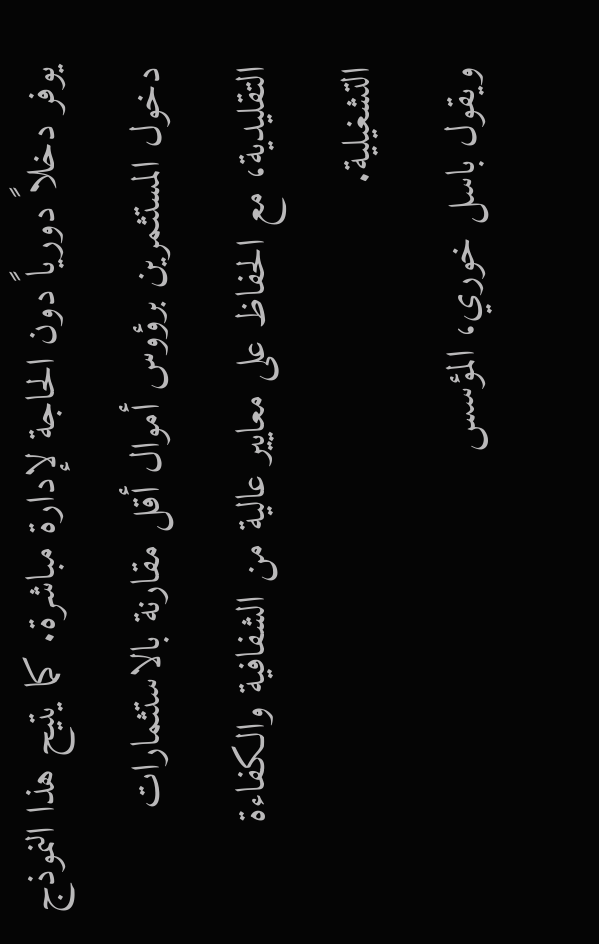يوفر دخلاً دورياً دون الحاجة لإدارة مباشرة. كما يتيح هذا النموذج دخول المستثمرين برؤوس أموال أقل مقارنة بالاستثمارات التقليدية، مع الحفاظ على معايير عالية من الشفافية والكفاءة التشغيلية.
ويقول باسل خوري، المؤسس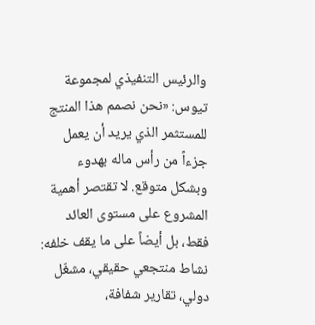والرئيس التنفيذي لمجموعة تيوس: «نحن نصمم هذا المنتج للمستثمر الذي يريد أن يعمل جزءاً من رأس ماله بهدوء وبشكل متوقع. لا تقتصر أهمية المشروع على مستوى العائد فقط، بل أيضاً على ما يقف خلفه: نشاط منتجعي حقيقي، مشغّل دولي، تقارير شفافة،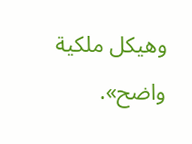وهيكل ملكية واضح».